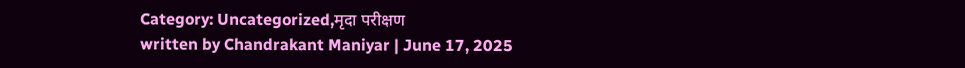Category: Uncategorized,मृदा परीक्षण
written by Chandrakant Maniyar | June 17, 2025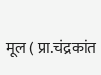मूल ( प्रा.चंद्रकांत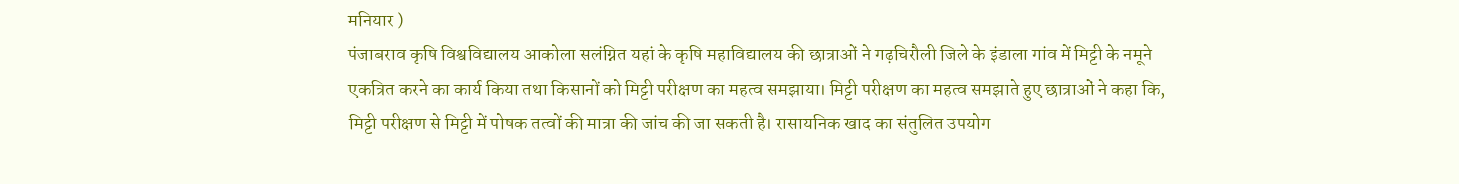मनियार )
पंजाबराव कृषि विश्वविद्यालय आकोला सलंग्नित यहां के कृषि महाविद्यालय की छात्राओं ने गढ़चिरौली जिले के इंडाला गांव में मिट्टी के नमूने एकत्रित करने का कार्य किया तथा किसानों को मिट्टी परीक्षण का महत्व समझाया। मिट्टी परीक्षण का महत्व समझाते हुए छात्राओं ने कहा कि, मिट्टी परीक्षण से मिट्टी में पोषक तत्वों की मात्रा की जांच की जा सकती है। रासायनिक खाद का संतुलित उपयोग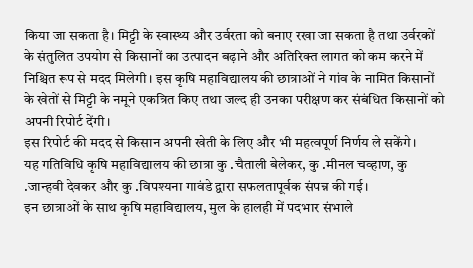किया जा सकता है। मिट्टी के स्वास्थ्य और उर्वरता को बनाए रखा जा सकता है तथा उर्वरकों के संतुलित उपयोग से किसानों का उत्पादन बढ़ाने और अतिरिक्त लागत को कम करने में निश्चित रूप से मदद मिलेगी। इस कृषि महाविद्यालय की छात्राओं ने गांव के नामित किसानों के खेतों से मिट्टी के नमूने एकत्रित किए तथा जल्द ही उनका परीक्षण कर संबंधित किसानों को अपनी रिपोर्ट देंगी।
इस रिपोर्ट की मदद से किसान अपनी खेती के लिए और भी महत्वपूर्ण निर्णय ले सकेंगे।
यह गतिविधि कृषि महाविद्यालय की छात्रा कु .चैताली बेलेकर, कु .मीनल चव्हाण, कु .जान्हवी देवकर और कु .विपश्यना गावंडे द्वारा सफलतापूर्वक संपन्न की गई।
इन छात्राओं के साथ कृषि महाविद्यालय, मुल के हालही में पदभार संभाले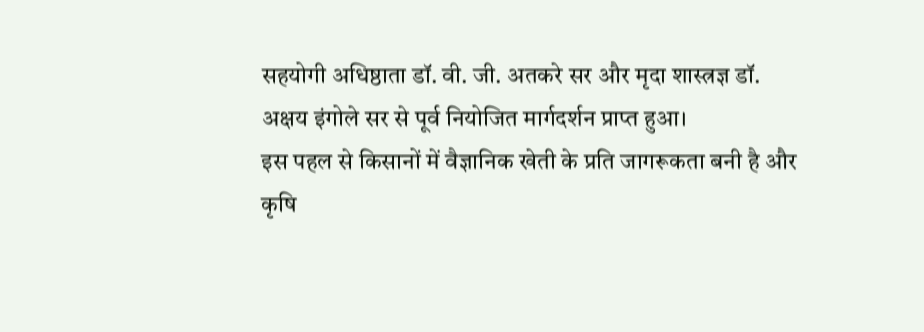सहयोगी अधिष्ठाता डॉ. वी. जी. अतकरे सर और मृदा शास्त्रज्ञ डॉ. अक्षय इंगोले सर से पूर्व नियोजित मार्गदर्शन प्राप्त हुआ।
इस पहल से किसानों में वैज्ञानिक खेती के प्रति जागरूकता बनी है और कृषि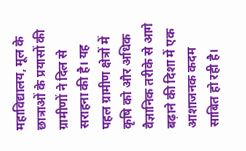महाविद्यालय, मूल के छात्राओं के प्रयासों की ग्रामीणों ने दिल से सराहना की है। यह पहल ग्रामीण क्षेत्रों में कृषि को और अधिक वैज्ञानिक तरीके से आगे बढ़ाने की दिशा में एक आशाजनक कदम साबित हो रही है।